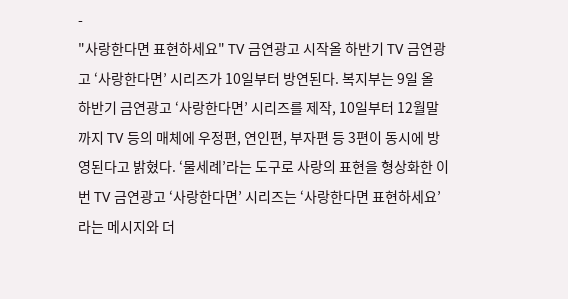-
"사랑한다면 표현하세요" TV 금연광고 시작올 하반기 TV 금연광고 ‘사랑한다면’ 시리즈가 10일부터 방연된다. 복지부는 9일 올 하반기 금연광고 ‘사랑한다면’ 시리즈를 제작, 10일부터 12월말까지 TV 등의 매체에 우정편, 연인편, 부자편 등 3편이 동시에 방영된다고 밝혔다. ‘물세례’라는 도구로 사랑의 표현을 형상화한 이번 TV 금연광고 ‘사랑한다면’ 시리즈는 ‘사랑한다면 표현하세요’라는 메시지와 더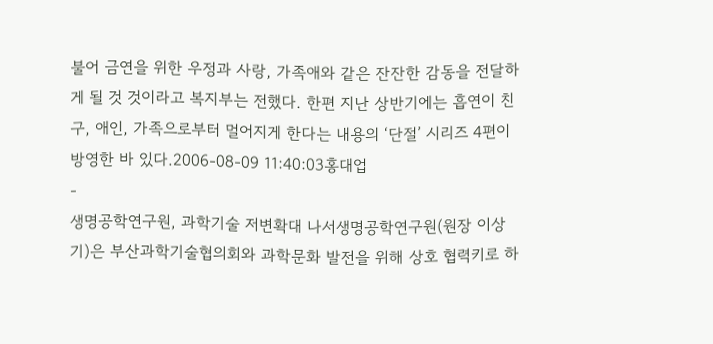불어 금연을 위한 우정과 사랑, 가족애와 같은 잔잔한 감동을 전달하게 될 것 것이라고 복지부는 전했다. 한편 지난 상반기에는 흡연이 친구, 애인, 가족으로부터 멀어지게 한다는 내용의 ‘단절’ 시리즈 4편이 방영한 바 있다.2006-08-09 11:40:03홍대업
-
생명공학연구원, 과학기술 저변확대 나서생명공학연구원(원장 이상기)은 부산과학기술협의회와 과학문화 발전을 위해 상호 협력키로 하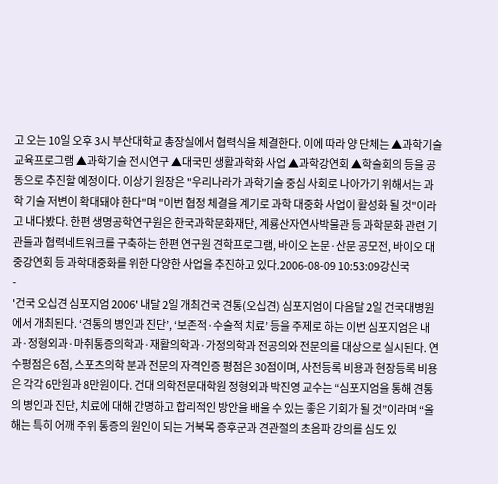고 오는 10일 오후 3시 부산대학교 총장실에서 협력식을 체결한다. 이에 따라 양 단체는 ▲과학기술 교육프로그램 ▲과학기술 전시연구 ▲대국민 생활과학화 사업 ▲과학강연회 ▲학술회의 등을 공동으로 추진할 예정이다. 이상기 원장은 "우리나라가 과학기술 중심 사회로 나아가기 위해서는 과학 기술 저변이 확대돼야 한다"며 "이번 협정 체결을 계기로 과학 대중화 사업이 활성화 될 것"이라고 내다봤다. 한편 생명공학연구원은 한국과학문화재단, 계룡산자연사박물관 등 과학문화 관련 기관들과 협력네트워크를 구축하는 한편 연구원 견학프로그램, 바이오 논문·산문 공모전, 바이오 대중강연회 등 과학대중화를 위한 다양한 사업을 추진하고 있다.2006-08-09 10:53:09강신국
-
'건국 오십견 심포지엄 2006' 내달 2일 개최건국 견통(오십견) 심포지엄이 다음달 2일 건국대병원에서 개최된다. ‘견통의 병인과 진단’, ‘보존적·수술적 치료’ 등을 주제로 하는 이번 심포지엄은 내과·정형외과·마취통증의학과·재활의학과·가정의학과 전공의와 전문의를 대상으로 실시된다. 연수평점은 6점, 스포츠의학 분과 전문의 자격인증 평점은 30점이며, 사전등록 비용과 현장등록 비용은 각각 6만원과 8만원이다. 건대 의학전문대학원 정형외과 박진영 교수는 “심포지엄을 통해 견통의 병인과 진단, 치료에 대해 간명하고 합리적인 방안을 배울 수 있는 좋은 기회가 될 것”이라며 “올해는 특히 어깨 주위 통증의 원인이 되는 거북목 증후군과 견관절의 초음파 강의를 심도 있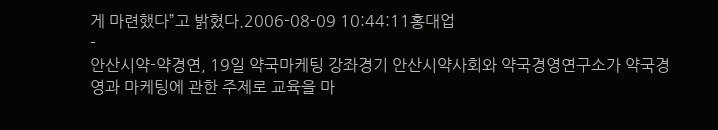게 마련했다”고 밝혔다.2006-08-09 10:44:11홍대업
-
안산시약-약경연, 19일 약국마케팅 강좌경기 안산시약사회와 약국경영연구소가 약국경영과 마케팅에 관한 주제로 교육을 마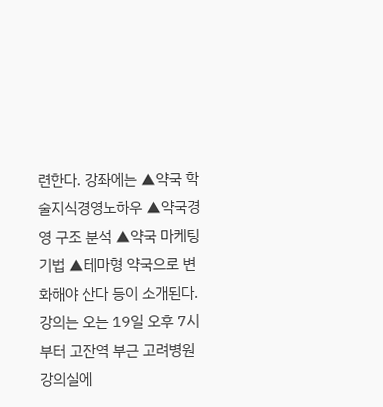련한다. 강좌에는 ▲약국 학술지식경영노하우 ▲약국경영 구조 분석 ▲약국 마케팅 기법 ▲테마형 약국으로 변화해야 산다 등이 소개된다. 강의는 오는 19일 오후 7시부터 고잔역 부근 고려병원 강의실에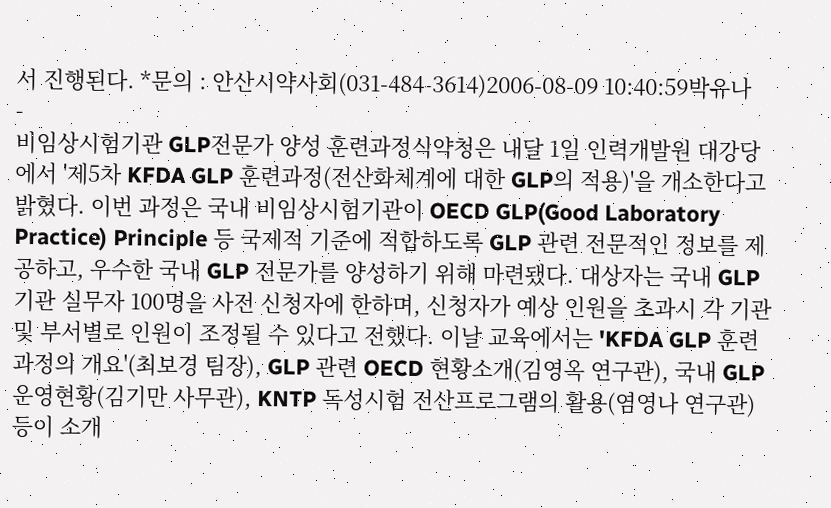서 진행된다. *문의 : 안산시약사회(031-484-3614)2006-08-09 10:40:59박유나
-
비임상시험기관 GLP전문가 양성 훈련과정식약청은 내달 1일 인력개발원 대강당에서 '제5차 KFDA GLP 훈련과정(전산화체계에 대한 GLP의 적용)'을 개소한다고 밝혔다. 이번 과정은 국내 비임상시험기관이 OECD GLP(Good Laboratory Practice) Principle 등 국제적 기준에 적합하도록 GLP 관련 전문적인 정보를 제공하고, 우수한 국내 GLP 전문가를 양성하기 위해 마련됐다. 대상자는 국내 GLP 기관 실무자 100명을 사전 신청자에 한하며, 신청자가 예상 인원을 초과시 각 기관 및 부서별로 인원이 조정될 수 있다고 전했다. 이날 교육에서는 'KFDA GLP 훈련과정의 개요'(최보경 팀장), GLP 관련 OECD 현황소개(김영옥 연구관), 국내 GLP 운영현황(김기만 사무관), KNTP 독성시험 전산프로그램의 활용(염영나 연구관) 등이 소개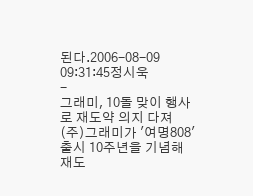된다.2006-08-09 09:31:45정시욱
-
그래미, 10돌 맞이 행사로 재도약 의지 다져(주)그래미가 '여명808' 출시 10주년을 기념해 재도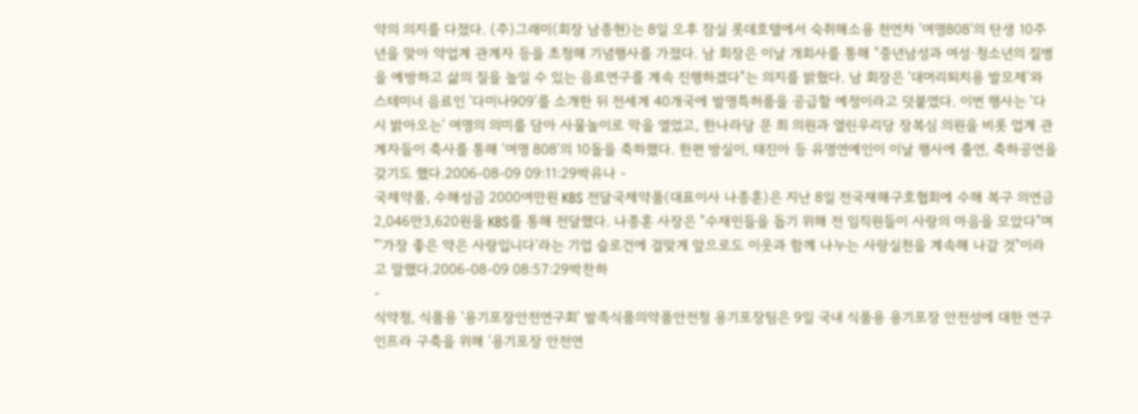약의 의지를 다졌다. (주)그래미(회장 남종현)는 8일 오후 잠실 롯데호텔에서 숙취해소용 천연차 '여명808'의 탄생 10주년을 맞아 약업계 관계자 등을 초청해 기념행사를 가졌다. 남 회장은 이날 개회사를 통해 "중년남성과 여성·청소년의 질병을 예방하고 삶의 질을 높일 수 있는 음료연구를 계속 진행하겠다"는 의지를 밝혔다. 남 회장은 '대머리퇴치용 발모제'와 스테미너 음료인 '다미나909'를 소개한 뒤 전세계 40개국에 발명특허품을 공급할 예정이라고 덧붙였다. 이번 행사는 '다시 밝아오는' 여명의 의미를 담아 사물놀이로 막을 열었고, 한나라당 문 희 의원과 열린우리당 장복심 의원을 비롯 업계 관계자들이 축사를 통해 '여명 808'의 10돌을 축하했다. 한편 방실이, 태진아 등 유명연예인이 이날 행사에 출연, 축하공연을 갖기도 했다.2006-08-09 09:11:29박유나 -
국제약품, 수해성금 2000여만원 KBS 전달국제약품(대표이사 나종훈)은 지난 8일 전국재해구호협회에 수해 복구 의연금 2,046만3,620원을 KBS를 통해 전달했다. 나종훈 사장은 "수재민들을 돕기 위해 전 임직원들이 사랑의 마음을 모았다"며 "'가장 좋은 약은 사랑입니다'라는 기업 슬로건에 걸맞게 앞으로도 이웃과 함께 나누는 사랑실천을 계속해 나갈 것"이라고 말했다.2006-08-09 08:57:29박찬하
-
식약청, 식품용 '용기포장안전연구회' 발족식품의약품안전청 용기포장팀은 9일 국내 식품용 용기포장 안전성에 대한 연구 인프라 구축을 위해 '용기포장 안전연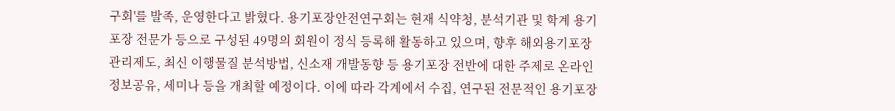구회'를 발족, 운영한다고 밝혔다. 용기포장안전연구회는 현재 식약청, 분석기관 및 학계 용기포장 전문가 등으로 구성된 49명의 회원이 정식 등록해 활동하고 있으며, 향후 해외용기포장 관리제도, 최신 이행물질 분석방법, 신소재 개발동향 등 용기포장 전반에 대한 주제로 온라인 정보공유, 세미나 등을 개최할 예정이다. 이에 따라 각계에서 수집, 연구된 전문적인 용기포장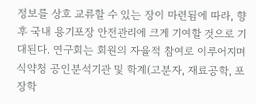정보를 상호 교류할 수 있는 장이 마련됨에 따라, 향후 국내 용기포장 안전관리에 크게 기여할 것으로 기대된다. 연구회는 회원의 자율적 참여로 이루어지며 식약청 공인분석기관 및 학계(고분자, 재료공학, 포장학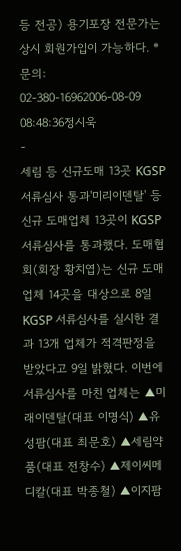등 전공) 용기포장 전문가는 상시 회원가입이 가능하다. *문의: 02-380-16962006-08-09 08:48:36정시욱
-
세림 등 신규도매 13곳 KGSP 서류심사 통과'미리이덴탈' 등 신규 도매업체 13곳이 KGSP 서류심사를 통과했다. 도매협회(회장 황치엽)는 신규 도매업체 14곳을 대상으로 8일 KGSP 서류심사를 실시한 결과 13개 업체가 적격판정을 받았다고 9일 밝혔다. 이번에 서류심사를 마친 업체는 ▲미래이덴탈(대표 이명식) ▲유성팜(대표 최문호) ▲세림약품(대표 전창수) ▲제이씨메디칼(대표 박종철) ▲이지팜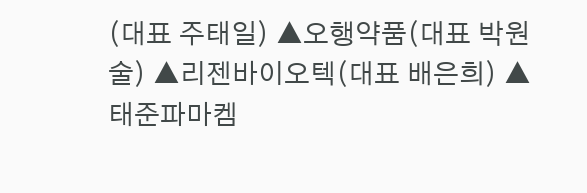(대표 주태일) ▲오행약품(대표 박원술) ▲리젠바이오텍(대표 배은희) ▲태준파마켐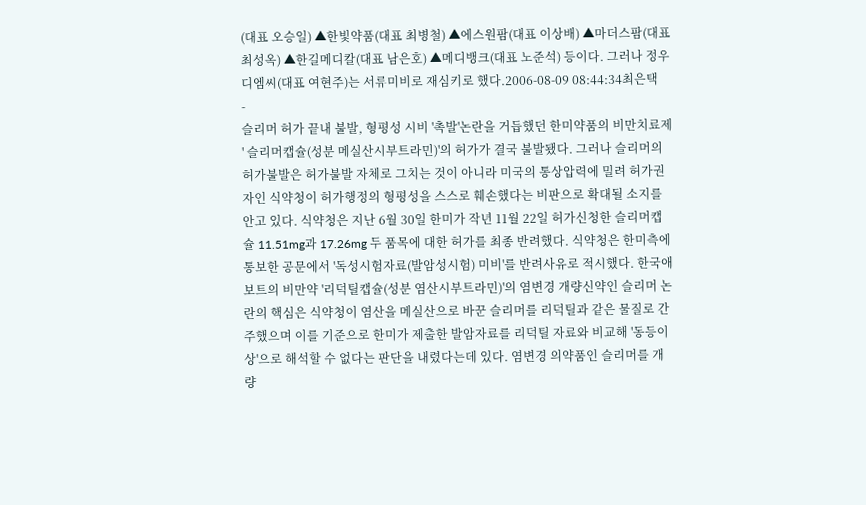(대표 오승일) ▲한빛약품(대표 최병철) ▲에스원팜(대표 이상배) ▲마더스팜(대표 최성옥) ▲한길메디칼(대표 남은호) ▲메디뱅크(대표 노준석) 등이다. 그러나 정우디엠씨(대표 여현주)는 서류미비로 재심키로 했다.2006-08-09 08:44:34최은택
-
슬리머 허가 끝내 불발, 형평성 시비 '촉발'논란을 거듭했던 한미약품의 비만치료제 ' 슬리머캡슐(성분 메실산시부트라민)'의 허가가 결국 불발됐다. 그러나 슬리머의 허가불발은 허가불발 자체로 그치는 것이 아니라 미국의 통상압력에 밀려 허가권자인 식약청이 허가행정의 형평성을 스스로 훼손했다는 비판으로 확대될 소지를 안고 있다. 식약청은 지난 6월 30일 한미가 작년 11월 22일 허가신청한 슬리머캡슐 11.51mg과 17.26mg 두 품목에 대한 허가를 최종 반려했다. 식약청은 한미측에 통보한 공문에서 '독성시험자료(발암성시험) 미비'를 반려사유로 적시했다. 한국애보트의 비만약 '리덕틸캡슐(성분 염산시부트라민)'의 염변경 개량신약인 슬리머 논란의 핵심은 식약청이 염산을 메실산으로 바꾼 슬리머를 리덕틸과 같은 물질로 간주했으며 이를 기준으로 한미가 제출한 발암자료를 리덕틸 자료와 비교해 '동등이상'으로 해석할 수 없다는 판단을 내렸다는데 있다. 염변경 의약품인 슬리머를 개량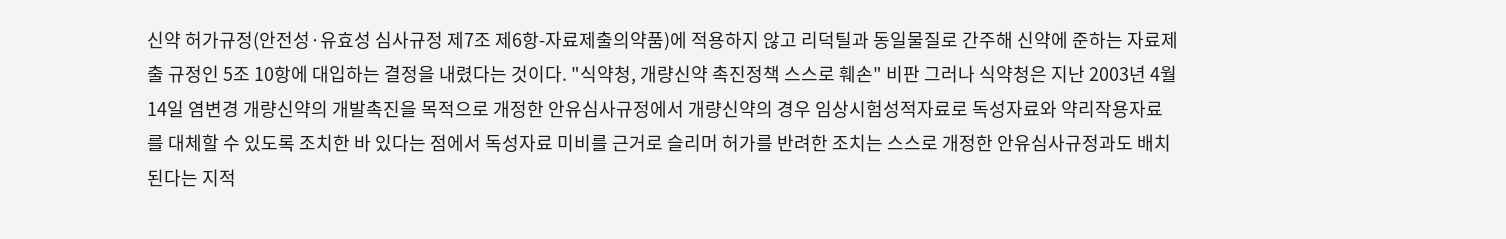신약 허가규정(안전성·유효성 심사규정 제7조 제6항-자료제출의약품)에 적용하지 않고 리덕틸과 동일물질로 간주해 신약에 준하는 자료제출 규정인 5조 10항에 대입하는 결정을 내렸다는 것이다. "식약청, 개량신약 촉진정책 스스로 훼손" 비판 그러나 식약청은 지난 2003년 4월 14일 염변경 개량신약의 개발촉진을 목적으로 개정한 안유심사규정에서 개량신약의 경우 임상시험성적자료로 독성자료와 약리작용자료를 대체할 수 있도록 조치한 바 있다는 점에서 독성자료 미비를 근거로 슬리머 허가를 반려한 조치는 스스로 개정한 안유심사규정과도 배치된다는 지적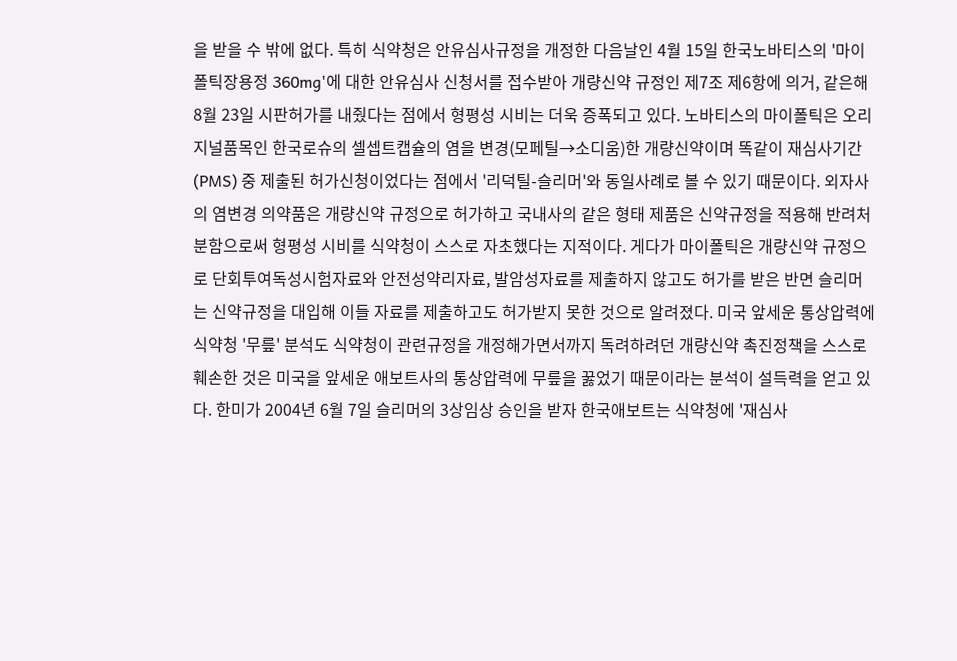을 받을 수 밖에 없다. 특히 식약청은 안유심사규정을 개정한 다음날인 4월 15일 한국노바티스의 '마이폴틱장용정 360mg'에 대한 안유심사 신청서를 접수받아 개량신약 규정인 제7조 제6항에 의거, 같은해 8월 23일 시판허가를 내줬다는 점에서 형평성 시비는 더욱 증폭되고 있다. 노바티스의 마이폴틱은 오리지널품목인 한국로슈의 셀셉트캡슐의 염을 변경(모페틸→소디움)한 개량신약이며 똑같이 재심사기간(PMS) 중 제출된 허가신청이었다는 점에서 '리덕틸-슬리머'와 동일사례로 볼 수 있기 때문이다. 외자사의 염변경 의약품은 개량신약 규정으로 허가하고 국내사의 같은 형태 제품은 신약규정을 적용해 반려처분함으로써 형평성 시비를 식약청이 스스로 자초했다는 지적이다. 게다가 마이폴틱은 개량신약 규정으로 단회투여독성시험자료와 안전성약리자료, 발암성자료를 제출하지 않고도 허가를 받은 반면 슬리머는 신약규정을 대입해 이들 자료를 제출하고도 허가받지 못한 것으로 알려졌다. 미국 앞세운 통상압력에 식약청 '무릎' 분석도 식약청이 관련규정을 개정해가면서까지 독려하려던 개량신약 촉진정책을 스스로 훼손한 것은 미국을 앞세운 애보트사의 통상압력에 무릎을 꿇었기 때문이라는 분석이 설득력을 얻고 있다. 한미가 2004년 6월 7일 슬리머의 3상임상 승인을 받자 한국애보트는 식약청에 '재심사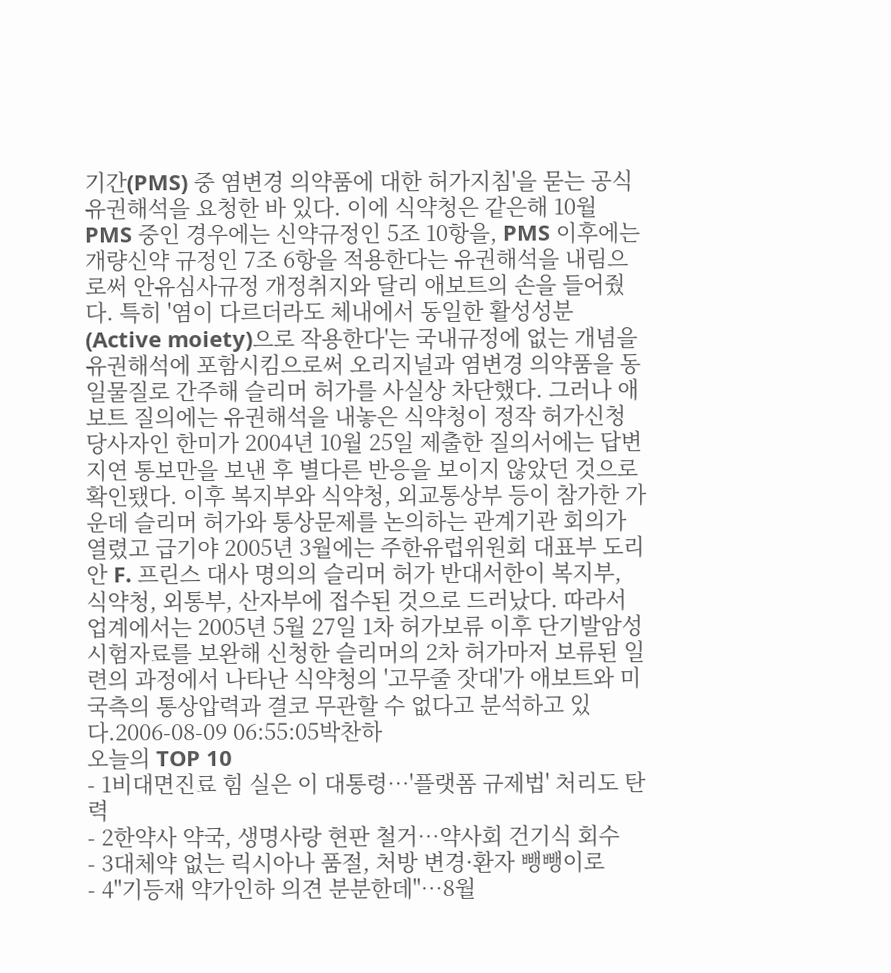기간(PMS) 중 염변경 의약품에 대한 허가지침'을 묻는 공식 유권해석을 요청한 바 있다. 이에 식약청은 같은해 10월 PMS 중인 경우에는 신약규정인 5조 10항을, PMS 이후에는 개량신약 규정인 7조 6항을 적용한다는 유권해석을 내림으로써 안유심사규정 개정취지와 달리 애보트의 손을 들어줬다. 특히 '염이 다르더라도 체내에서 동일한 활성성분(Active moiety)으로 작용한다'는 국내규정에 없는 개념을 유권해석에 포함시킴으로써 오리지널과 염변경 의약품을 동일물질로 간주해 슬리머 허가를 사실상 차단했다. 그러나 애보트 질의에는 유권해석을 내놓은 식약청이 정작 허가신청 당사자인 한미가 2004년 10월 25일 제출한 질의서에는 답변지연 통보만을 보낸 후 별다른 반응을 보이지 않았던 것으로 확인됐다. 이후 복지부와 식약청, 외교통상부 등이 참가한 가운데 슬리머 허가와 통상문제를 논의하는 관계기관 회의가 열렸고 급기야 2005년 3월에는 주한유럽위원회 대표부 도리안 F. 프린스 대사 명의의 슬리머 허가 반대서한이 복지부, 식약청, 외통부, 산자부에 접수된 것으로 드러났다. 따라서 업계에서는 2005년 5월 27일 1차 허가보류 이후 단기발암성시험자료를 보완해 신청한 슬리머의 2차 허가마저 보류된 일련의 과정에서 나타난 식약청의 '고무줄 잣대'가 애보트와 미국측의 통상압력과 결코 무관할 수 없다고 분석하고 있다.2006-08-09 06:55:05박찬하
오늘의 TOP 10
- 1비대면진료 힘 실은 이 대통령…'플랫폼 규제법' 처리도 탄력
- 2한약사 약국, 생명사랑 현판 철거…약사회 건기식 회수
- 3대체약 없는 릭시아나 품절, 처방 변경·환자 뺑뺑이로
- 4"기등재 약가인하 의견 분분한데"…8월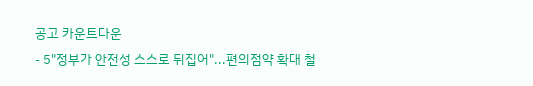공고 카운트다운
- 5"정부가 안전성 스스로 뒤집어"...편의점약 확대 철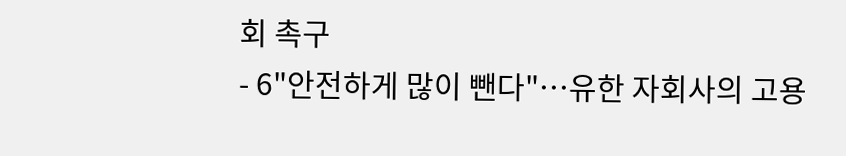회 촉구
- 6"안전하게 많이 뺀다"…유한 자회사의 고용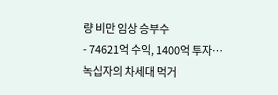량 비만 임상 승부수
- 74621억 수익, 1400억 투자…녹십자의 차세대 먹거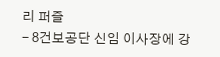리 퍼즐
- 8건보공단 신임 이사장에 강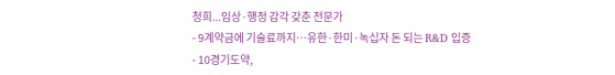청희...임상·행정 감각 갖춘 전문가
- 9계약금에 기술료까지…유한·한미·녹십자 돈 되는 R&D 입증
- 10경기도약,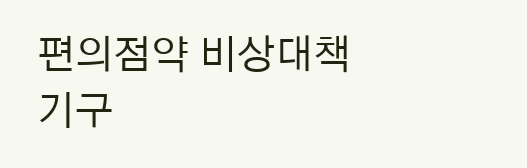편의점약 비상대책기구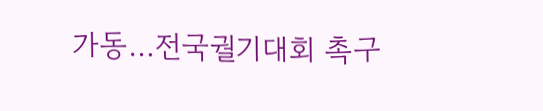가동…전국궐기대회 촉구